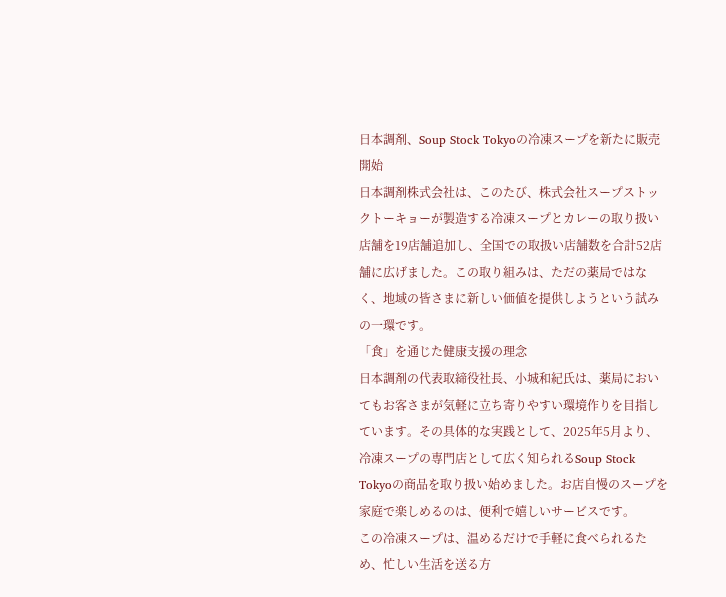日本調剤、Soup Stock Tokyoの冷凍スープを新たに販売開始
日本調剤株式会社は、このたび、株式会社スープストックトーキョーが製造する冷凍スープとカレーの取り扱い店舗を19店舗追加し、全国での取扱い店舗数を合計52店舗に広げました。この取り組みは、ただの薬局ではなく、地域の皆さまに新しい価値を提供しようという試みの一環です。
「食」を通じた健康支援の理念
日本調剤の代表取締役社長、小城和紀氏は、薬局においてもお客さまが気軽に立ち寄りやすい環境作りを目指しています。その具体的な実践として、2025年5月より、冷凍スープの専門店として広く知られるSoup Stock Tokyoの商品を取り扱い始めました。お店自慢のスープを家庭で楽しめるのは、便利で嬉しいサービスです。
この冷凍スープは、温めるだけで手軽に食べられるため、忙しい生活を送る方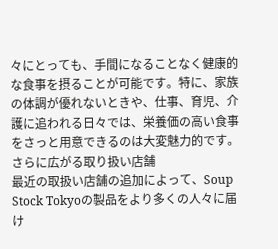々にとっても、手間になることなく健康的な食事を摂ることが可能です。特に、家族の体調が優れないときや、仕事、育児、介護に追われる日々では、栄養価の高い食事をさっと用意できるのは大変魅力的です。
さらに広がる取り扱い店舗
最近の取扱い店舗の追加によって、Soup Stock Tokyoの製品をより多くの人々に届け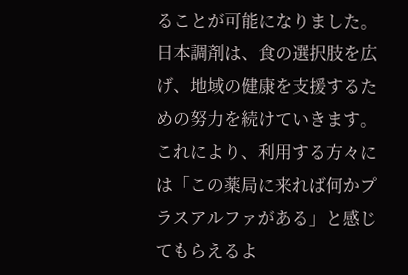ることが可能になりました。日本調剤は、食の選択肢を広げ、地域の健康を支援するための努力を続けていきます。これにより、利用する方々には「この薬局に来れば何かプラスアルファがある」と感じてもらえるよ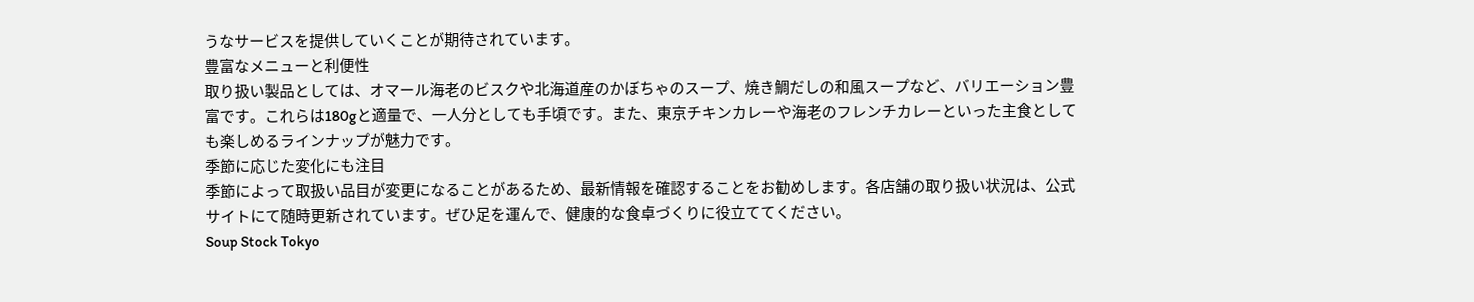うなサービスを提供していくことが期待されています。
豊富なメニューと利便性
取り扱い製品としては、オマール海老のビスクや北海道産のかぼちゃのスープ、焼き鯛だしの和風スープなど、バリエーション豊富です。これらは180gと適量で、一人分としても手頃です。また、東京チキンカレーや海老のフレンチカレーといった主食としても楽しめるラインナップが魅力です。
季節に応じた変化にも注目
季節によって取扱い品目が変更になることがあるため、最新情報を確認することをお勧めします。各店舗の取り扱い状況は、公式サイトにて随時更新されています。ぜひ足を運んで、健康的な食卓づくりに役立ててください。
Soup Stock Tokyo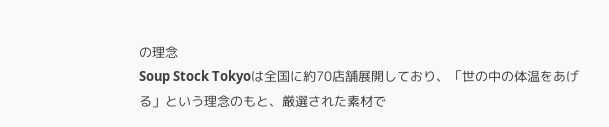の理念
Soup Stock Tokyoは全国に約70店舗展開しており、「世の中の体温をあげる」という理念のもと、厳選された素材で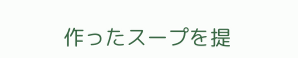作ったスープを提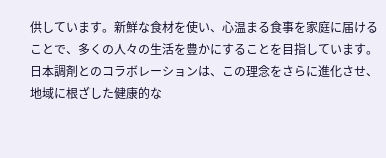供しています。新鮮な食材を使い、心温まる食事を家庭に届けることで、多くの人々の生活を豊かにすることを目指しています。
日本調剤とのコラボレーションは、この理念をさらに進化させ、地域に根ざした健康的な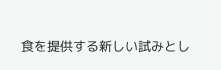食を提供する新しい試みとし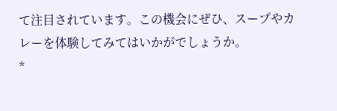て注目されています。この機会にぜひ、スープやカレーを体験してみてはいかがでしょうか。
*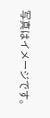写真はイメージです。